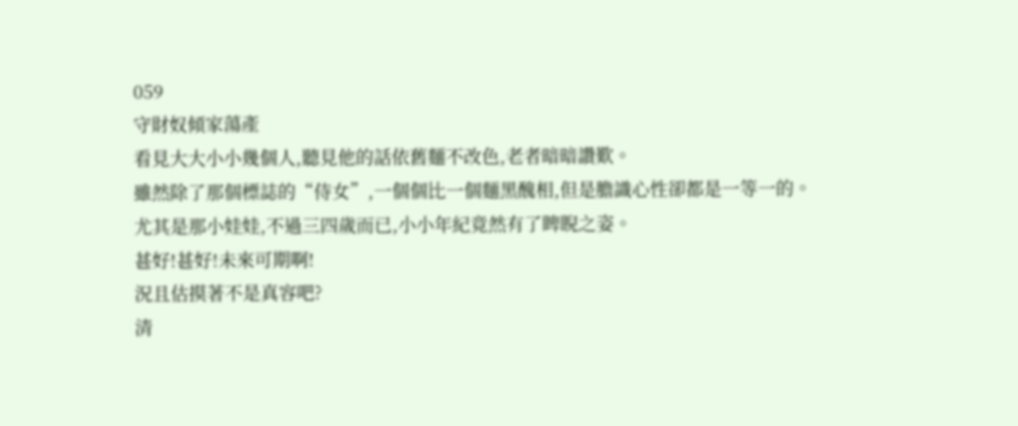059
守財奴傾家蕩產
看見大大小小幾個人,聽見他的話依舊麵不改色,老者暗暗讚歎。
雖然除了那個標誌的“侍女”,一個個比一個麵黑醜相,但是膽識心性卻都是一等一的。
尤其是那小娃娃,不過三四歲而已,小小年紀竟然有了睥睨之姿。
甚好!甚好!未來可期啊!
況且估摸著不是真容吧?
清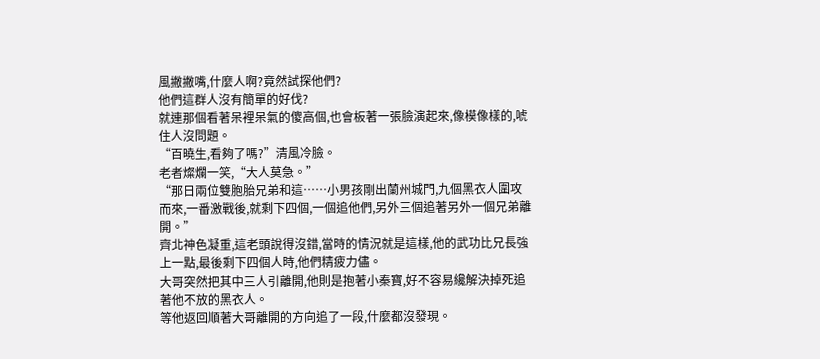風撇撇嘴,什麼人啊?竟然試探他們?
他們這群人沒有簡單的好伐?
就連那個看著呆裡呆氣的傻高個,也會板著一張臉演起來,像模像樣的,唬住人沒問題。
“百曉生,看夠了嗎?”清風冷臉。
老者燦爛一笑,“大人莫急。”
“那日兩位雙胞胎兄弟和這……小男孩剛出蘭州城門,九個黑衣人圍攻而來,一番激戰後,就剩下四個,一個追他們,另外三個追著另外一個兄弟離開。”
齊北神色凝重,這老頭說得沒錯,當時的情況就是這樣,他的武功比兄長強上一點,最後剩下四個人時,他們精疲力儘。
大哥突然把其中三人引離開,他則是抱著小秦寶,好不容易纔解決掉死追著他不放的黑衣人。
等他返回順著大哥離開的方向追了一段,什麼都沒發現。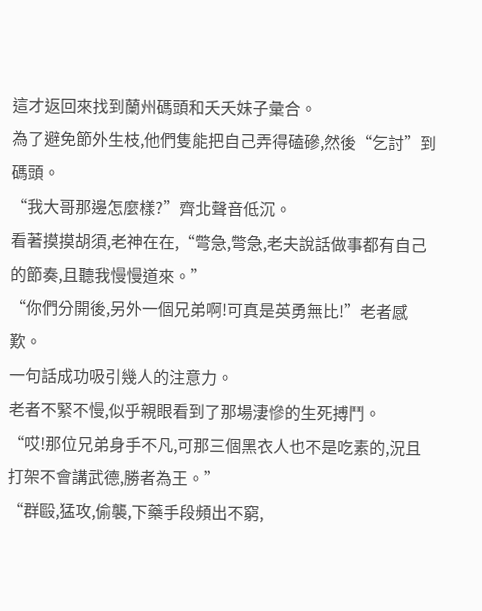這才返回來找到蘭州碼頭和夭夭妹子彙合。
為了避免節外生枝,他們隻能把自己弄得磕磣,然後“乞討”到碼頭。
“我大哥那邊怎麼樣?”齊北聲音低沉。
看著摸摸胡須,老神在在,“彆急,彆急,老夫說話做事都有自己的節奏,且聽我慢慢道來。”
“你們分開後,另外一個兄弟啊!可真是英勇無比!”老者感歎。
一句話成功吸引幾人的注意力。
老者不緊不慢,似乎親眼看到了那場淒慘的生死搏鬥。
“哎!那位兄弟身手不凡,可那三個黑衣人也不是吃素的,況且打架不會講武德,勝者為王。”
“群毆,猛攻,偷襲,下藥手段頻出不窮,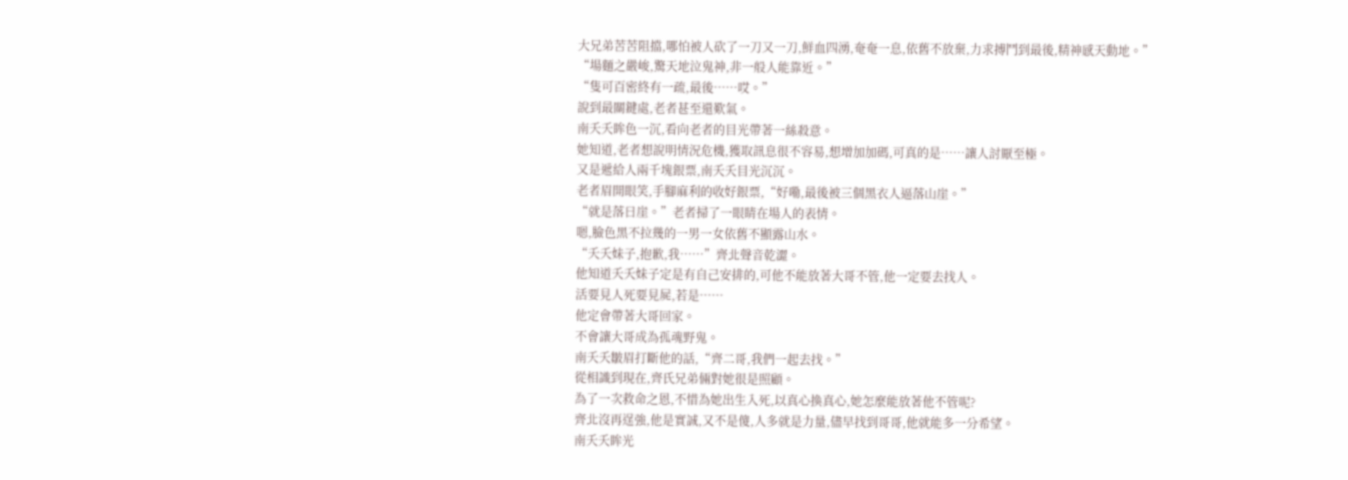大兄弟苦苦阻擋,哪怕被人砍了一刀又一刀,鮮血四湧,奄奄一息,依舊不放棄,力求搏鬥到最後,精神感天動地。”
“場麵之嚴峻,驚天地泣鬼神,非一般人能靠近。”
“隻可百密終有一疏,最後……哎。”
說到最關鍵處,老者甚至還歎氣。
南夭夭眸色一沉,看向老者的目光帶著一絲殺意。
她知道,老者想說明情況危機,獲取訊息很不容易,想增加加碼,可真的是……讓人討厭至極。
又是遞給人兩千塊銀票,南夭夭目光沉沉。
老者眉開眼笑,手腳麻利的收好銀票,“好嘞,最後被三個黑衣人逼落山崖。”
“就是落日崖。”老者掃了一眼睛在場人的表情。
嗯,臉色黑不拉幾的一男一女依舊不顯露山水。
“夭夭妹子,抱歉,我……”齊北聲音乾澀。
他知道夭夭妹子定是有自己安排的,可他不能放著大哥不管,他一定要去找人。
活要見人死要見屍,若是……
他定會帶著大哥回家。
不會讓大哥成為孤魂野鬼。
南夭夭皺眉打斷他的話,“齊二哥,我們一起去找。”
從相識到現在,齊氏兄弟倆對她很是照顧。
為了一次救命之恩,不惜為她出生入死,以真心換真心,她怎麼能放著他不管呢?
齊北沒再逞強,他是實誠,又不是傻,人多就是力量,儘早找到哥哥,他就能多一分希望。
南夭夭眸光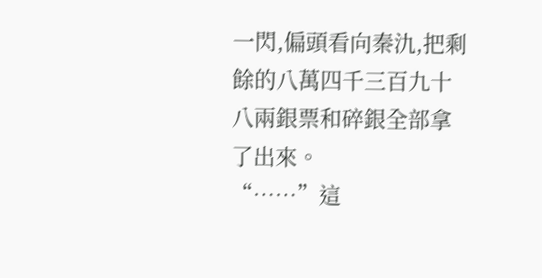一閃,偏頭看向秦氿,把剩餘的八萬四千三百九十八兩銀票和碎銀全部拿了出來。
“……”這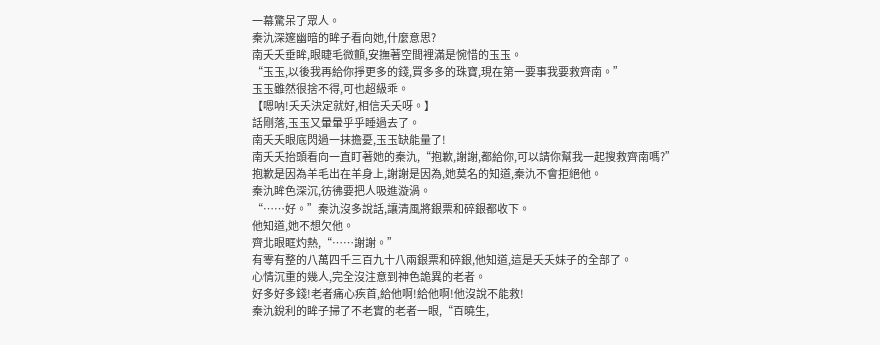一幕驚呆了眾人。
秦氿深邃幽暗的眸子看向她,什麼意思?
南夭夭垂眸,眼睫毛微顫,安撫著空間裡滿是惋惜的玉玉。
“玉玉,以後我再給你掙更多的錢,買多多的珠寶,現在第一要事我要救齊南。”
玉玉雖然很捨不得,可也超級乖。
【嗯呐!夭夭決定就好,相信夭夭呀。】
話剛落,玉玉又暈暈乎乎睡過去了。
南夭夭眼底閃過一抹擔憂,玉玉缺能量了!
南夭夭抬頭看向一直盯著她的秦氿,“抱歉,謝謝,都給你,可以請你幫我一起搜救齊南嗎?”
抱歉是因為羊毛出在羊身上,謝謝是因為,她莫名的知道,秦氿不會拒絕他。
秦氿眸色深沉,彷彿要把人吸進漩渦。
“……好。”秦氿沒多說話,讓清風將銀票和碎銀都收下。
他知道,她不想欠他。
齊北眼眶灼熱,“……謝謝。”
有零有整的八萬四千三百九十八兩銀票和碎銀,他知道,這是夭夭妹子的全部了。
心情沉重的幾人,完全沒注意到神色詭異的老者。
好多好多錢!老者痛心疾首,給他啊!給他啊!他沒說不能救!
秦氿銳利的眸子掃了不老實的老者一眼,“百曉生,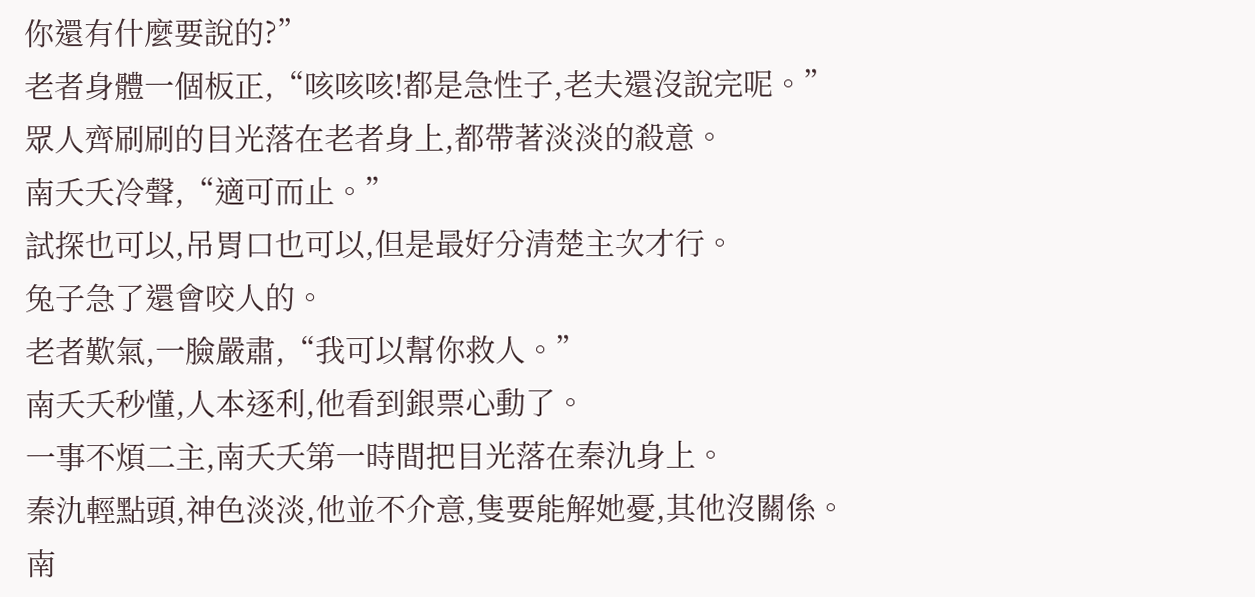你還有什麼要說的?”
老者身體一個板正,“咳咳咳!都是急性子,老夫還沒說完呢。”
眾人齊刷刷的目光落在老者身上,都帶著淡淡的殺意。
南夭夭冷聲,“適可而止。”
試探也可以,吊胃口也可以,但是最好分清楚主次才行。
兔子急了還會咬人的。
老者歎氣,一臉嚴肅,“我可以幫你救人。”
南夭夭秒懂,人本逐利,他看到銀票心動了。
一事不煩二主,南夭夭第一時間把目光落在秦氿身上。
秦氿輕點頭,神色淡淡,他並不介意,隻要能解她憂,其他沒關係。
南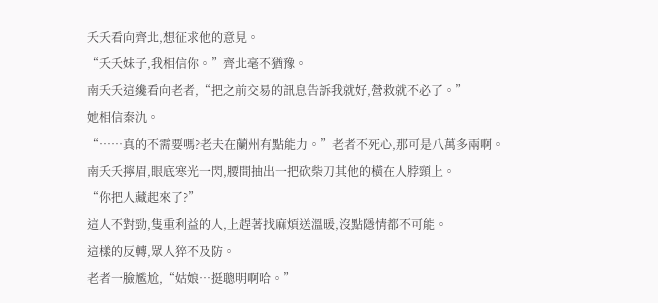夭夭看向齊北,想征求他的意見。
“夭夭妹子,我相信你。”齊北毫不猶豫。
南夭夭這纔看向老者,“把之前交易的訊息告訴我就好,營救就不必了。”
她相信秦氿。
“……真的不需要嗎?老夫在蘭州有點能力。”老者不死心,那可是八萬多兩啊。
南夭夭擰眉,眼底寒光一閃,腰間抽出一把砍柴刀其他的橫在人脖頸上。
“你把人藏起來了?”
這人不對勁,隻重利益的人,上趕著找麻煩送溫暖,沒點隱情都不可能。
這樣的反轉,眾人猝不及防。
老者一臉尷尬,“姑娘…挺聰明啊哈。”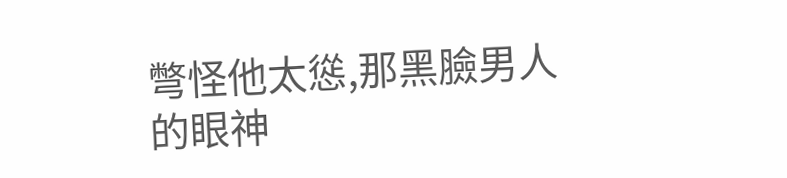彆怪他太慫,那黑臉男人的眼神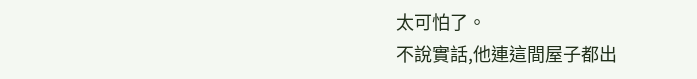太可怕了。
不說實話,他連這間屋子都出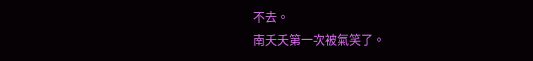不去。
南夭夭第一次被氣笑了。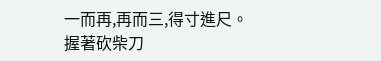一而再,再而三,得寸進尺。
握著砍柴刀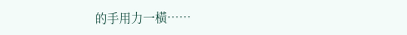的手用力一橫……